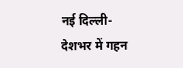नई दिल्ली- देशभर में गहन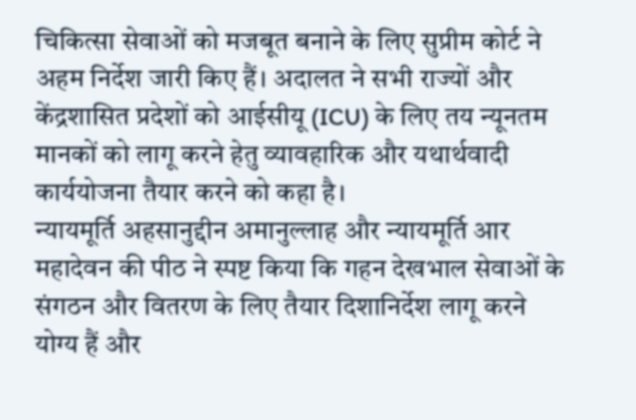चिकित्सा सेवाओं को मजबूत बनाने के लिए सुप्रीम कोर्ट ने अहम निर्देश जारी किए हैं। अदालत ने सभी राज्यों और केंद्रशासित प्रदेशों को आईसीयू (ICU) के लिए तय न्यूनतम मानकों को लागू करने हेतु व्यावहारिक और यथार्थवादी कार्ययोजना तैयार करने को कहा है।
न्यायमूर्ति अहसानुद्दीन अमानुल्लाह और न्यायमूर्ति आर महादेवन की पीठ ने स्पष्ट किया कि गहन देखभाल सेवाओं के संगठन और वितरण के लिए तैयार दिशानिर्देश लागू करने योग्य हैं और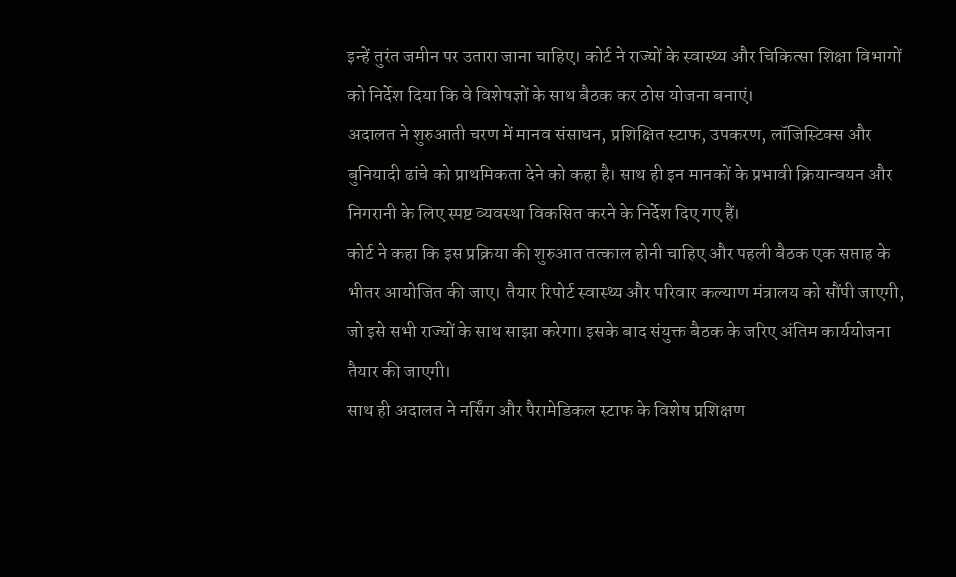इन्हें तुरंत जमीन पर उतारा जाना चाहिए। कोर्ट ने राज्यों के स्वास्थ्य और चिकित्सा शिक्षा विभागों को निर्देश दिया कि वे विशेषज्ञों के साथ बैठक कर ठोस योजना बनाएं।
अदालत ने शुरुआती चरण में मानव संसाधन, प्रशिक्षित स्टाफ, उपकरण, लॉजिस्टिक्स और बुनियादी ढांचे को प्राथमिकता देने को कहा है। साथ ही इन मानकों के प्रभावी क्रियान्वयन और निगरानी के लिए स्पष्ट व्यवस्था विकसित करने के निर्देश दिए गए हैं।
कोर्ट ने कहा कि इस प्रक्रिया की शुरुआत तत्काल होनी चाहिए और पहली बैठक एक सप्ताह के भीतर आयोजित की जाए। तैयार रिपोर्ट स्वास्थ्य और परिवार कल्याण मंत्रालय को सौंपी जाएगी, जो इसे सभी राज्यों के साथ साझा करेगा। इसके बाद संयुक्त बैठक के जरिए अंतिम कार्ययोजना तैयार की जाएगी।
साथ ही अदालत ने नर्सिंग और पैरामेडिकल स्टाफ के विशेष प्रशिक्षण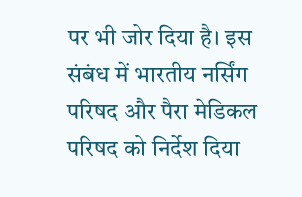पर भी जोर दिया है। इस संबंध में भारतीय नर्सिंग परिषद और पैरा मेडिकल परिषद को निर्देश दिया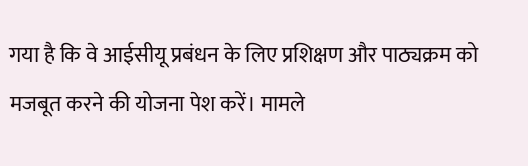गया है कि वे आईसीयू प्रबंधन के लिए प्रशिक्षण और पाठ्यक्रम को मजबूत करने की योजना पेश करें। मामले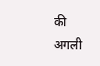की अगली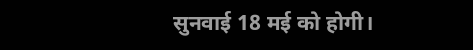सुनवाई 18 मई को होगी।